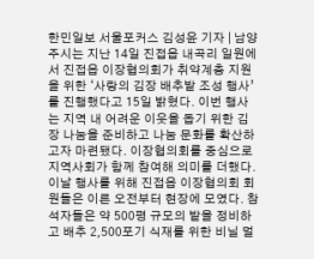한민일보 서울포커스 김성윤 기자 | 남양주시는 지난 14일 진접읍 내곡리 일원에서 진접읍 이장협의회가 취약계층 지원을 위한 ‘사랑의 김장 배추밭 조성 행사’를 진행했다고 15일 밝혔다. 이번 행사는 지역 내 어려운 이웃을 돕기 위한 김장 나눔을 준비하고 나눔 문화를 확산하고자 마련됐다. 이장협의회를 중심으로 지역사회가 함께 참여해 의미를 더했다. 이날 행사를 위해 진접읍 이장협의회 회원들은 이른 오전부터 현장에 모였다. 참석자들은 약 500평 규모의 밭을 정비하고 배추 2,500포기 식재를 위한 비닐 멀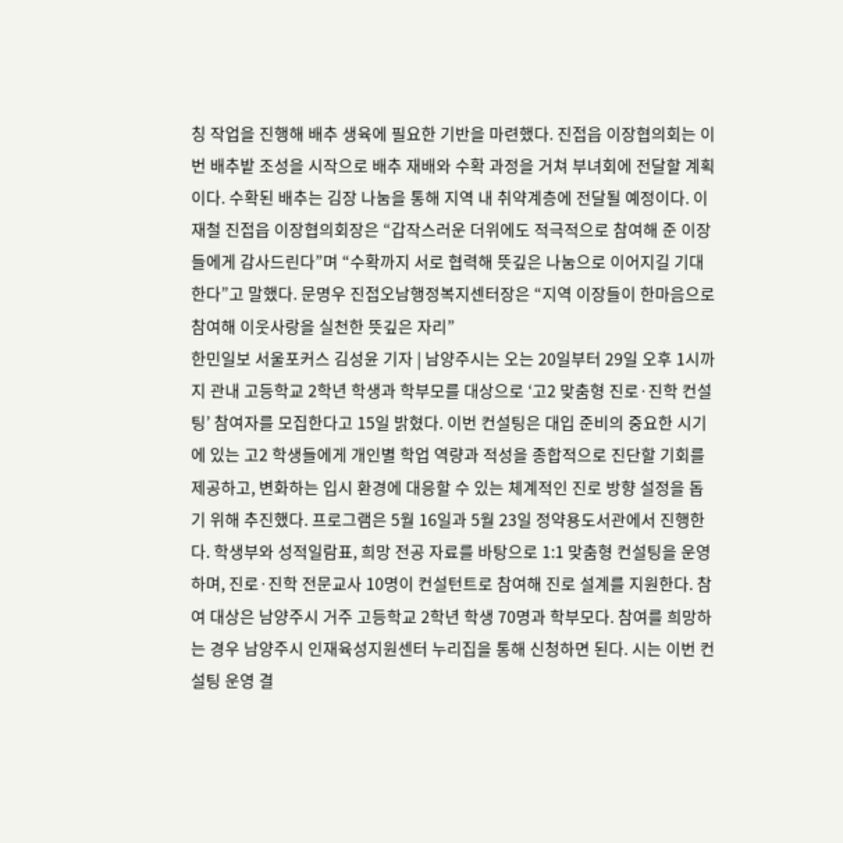칭 작업을 진행해 배추 생육에 필요한 기반을 마련했다. 진접읍 이장협의회는 이번 배추밭 조성을 시작으로 배추 재배와 수확 과정을 거쳐 부녀회에 전달할 계획이다. 수확된 배추는 김장 나눔을 통해 지역 내 취약계층에 전달될 예정이다. 이재철 진접읍 이장협의회장은 “갑작스러운 더위에도 적극적으로 참여해 준 이장들에게 감사드린다”며 “수확까지 서로 협력해 뜻깊은 나눔으로 이어지길 기대한다”고 말했다. 문명우 진접오남행정복지센터장은 “지역 이장들이 한마음으로 참여해 이웃사랑을 실천한 뜻깊은 자리”
한민일보 서울포커스 김성윤 기자 | 남양주시는 오는 20일부터 29일 오후 1시까지 관내 고등학교 2학년 학생과 학부모를 대상으로 ‘고2 맞춤형 진로·진학 컨설팅’ 참여자를 모집한다고 15일 밝혔다. 이번 컨설팅은 대입 준비의 중요한 시기에 있는 고2 학생들에게 개인별 학업 역량과 적성을 종합적으로 진단할 기회를 제공하고, 변화하는 입시 환경에 대응할 수 있는 체계적인 진로 방향 설정을 돕기 위해 추진했다. 프로그램은 5월 16일과 5월 23일 정약용도서관에서 진행한다. 학생부와 성적일람표, 희망 전공 자료를 바탕으로 1:1 맞춤형 컨설팅을 운영하며, 진로·진학 전문교사 10명이 컨설턴트로 참여해 진로 설계를 지원한다. 참여 대상은 남양주시 거주 고등학교 2학년 학생 70명과 학부모다. 참여를 희망하는 경우 남양주시 인재육성지원센터 누리집을 통해 신청하면 된다. 시는 이번 컨설팅 운영 결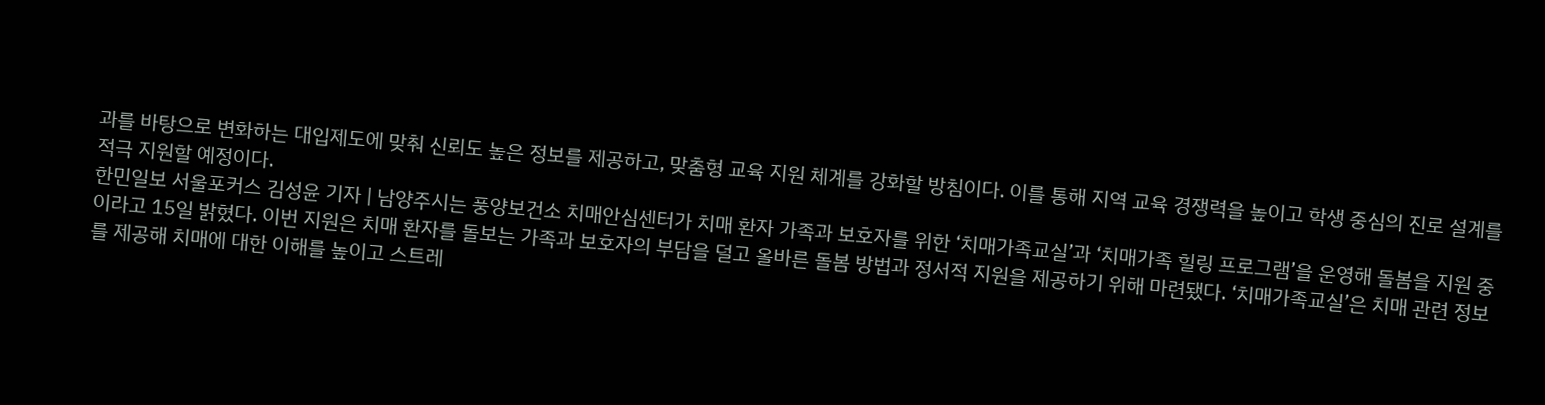과를 바탕으로 변화하는 대입제도에 맞춰 신뢰도 높은 정보를 제공하고, 맞춤형 교육 지원 체계를 강화할 방침이다. 이를 통해 지역 교육 경쟁력을 높이고 학생 중심의 진로 설계를 적극 지원할 예정이다.
한민일보 서울포커스 김성윤 기자 | 남양주시는 풍양보건소 치매안심센터가 치매 환자 가족과 보호자를 위한 ‘치매가족교실’과 ‘치매가족 힐링 프로그램’을 운영해 돌봄을 지원 중이라고 15일 밝혔다. 이번 지원은 치매 환자를 돌보는 가족과 보호자의 부담을 덜고 올바른 돌봄 방법과 정서적 지원을 제공하기 위해 마련됐다. ‘치매가족교실’은 치매 관련 정보를 제공해 치매에 대한 이해를 높이고 스트레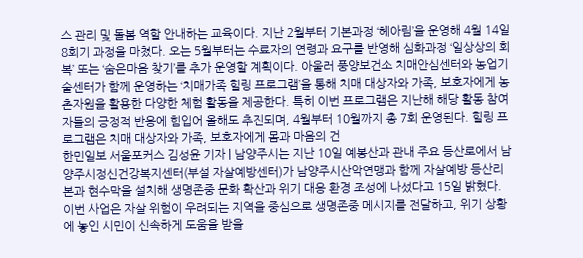스 관리 및 돌봄 역할 안내하는 교육이다. 지난 2월부터 기본과정 ‘헤아림’을 운영해 4월 14일 8회기 과정을 마쳤다. 오는 5월부터는 수료자의 연령과 요구를 반영해 심화과정 ‘일상상의 회복’ 또는 ‘숨은마음 찾기’를 추가 운영할 계획이다. 아울러 풍양보건소 치매안심센터와 농업기술센터가 함께 운영하는 ‘치매가족 힐링 프로그램’을 통해 치매 대상자와 가족, 보호자에게 농촌자원을 활용한 다양한 체험 활동을 제공한다. 특히 이번 프로그램은 지난해 해당 활동 참여자들의 긍정적 반응에 힘입어 올해도 추진되며, 4월부터 10월까지 총 7회 운영된다. 힐링 프로그램은 치매 대상자와 가족, 보호자에게 몸과 마음의 건
한민일보 서울포커스 김성윤 기자 | 남양주시는 지난 10일 예봉산과 관내 주요 등산로에서 남양주시정신건강복지센터(부설 자살예방센터)가 남양주시산악연맹과 함께 자살예방 등산리본과 현수막을 설치해 생명존중 문화 확산과 위기 대응 환경 조성에 나섰다고 15일 밝혔다. 이번 사업은 자살 위험이 우려되는 지역을 중심으로 생명존중 메시지를 전달하고, 위기 상황에 놓인 시민이 신속하게 도움을 받을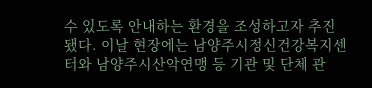수 있도록 안내하는 환경을 조성하고자 추진됐다. 이날 현장에는 남양주시정신건강복지센터와 남양주시산악연맹 등 기관 및 단체 관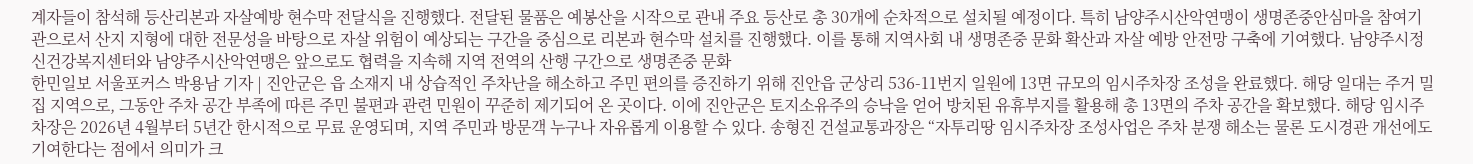계자들이 참석해 등산리본과 자살예방 현수막 전달식을 진행했다. 전달된 물품은 예봉산을 시작으로 관내 주요 등산로 총 30개에 순차적으로 설치될 예정이다. 특히 남양주시산악연맹이 생명존중안심마을 참여기관으로서 산지 지형에 대한 전문성을 바탕으로 자살 위험이 예상되는 구간을 중심으로 리본과 현수막 설치를 진행했다. 이를 통해 지역사회 내 생명존중 문화 확산과 자살 예방 안전망 구축에 기여했다. 남양주시정신건강복지센터와 남양주시산악연맹은 앞으로도 협력을 지속해 지역 전역의 산행 구간으로 생명존중 문화
한민일보 서울포커스 박용남 기자 | 진안군은 읍 소재지 내 상습적인 주차난을 해소하고 주민 편의를 증진하기 위해 진안읍 군상리 536-11번지 일원에 13면 규모의 임시주차장 조성을 완료했다. 해당 일대는 주거 밀집 지역으로, 그동안 주차 공간 부족에 따른 주민 불편과 관련 민원이 꾸준히 제기되어 온 곳이다. 이에 진안군은 토지소유주의 승낙을 얻어 방치된 유휴부지를 활용해 총 13면의 주차 공간을 확보했다. 해당 임시주차장은 2026년 4월부터 5년간 한시적으로 무료 운영되며, 지역 주민과 방문객 누구나 자유롭게 이용할 수 있다. 송형진 건설교통과장은 “자투리땅 임시주차장 조성사업은 주차 분쟁 해소는 물론 도시경관 개선에도 기여한다는 점에서 의미가 크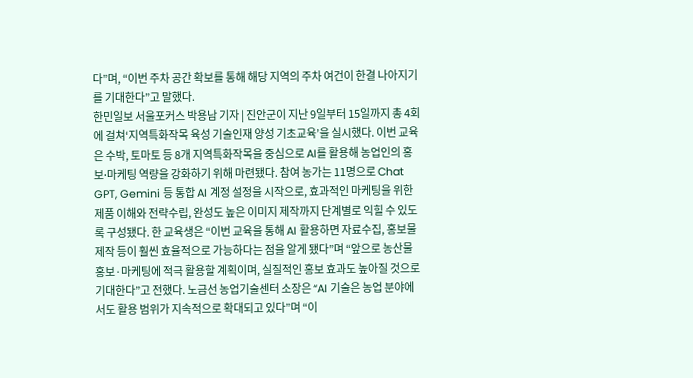다”며, “이번 주차 공간 확보를 통해 해당 지역의 주차 여건이 한결 나아지기를 기대한다”고 말했다.
한민일보 서울포커스 박용남 기자 | 진안군이 지난 9일부터 15일까지 총 4회에 걸쳐‘지역특화작목 육성 기술인재 양성 기초교육’을 실시했다. 이번 교육은 수박, 토마토 등 8개 지역특화작목을 중심으로 AI를 활용해 농업인의 홍보⸱마케팅 역량을 강화하기 위해 마련됐다. 참여 농가는 11명으로 Chat GPT, Gemini 등 통합 AI 계정 설정을 시작으로, 효과적인 마케팅을 위한 제품 이해와 전략수립, 완성도 높은 이미지 제작까지 단계별로 익힐 수 있도록 구성됐다. 한 교육생은 “이번 교육을 통해 AI 활용하면 자료수집, 홍보물 제작 등이 훨씬 효율적으로 가능하다는 점을 알게 됐다”며 “앞으로 농산물 홍보·마케팅에 적극 활용할 계획이며, 실질적인 홍보 효과도 높아질 것으로 기대한다”고 전했다. 노금선 농업기술센터 소장은 “AI 기술은 농업 분야에서도 활용 범위가 지속적으로 확대되고 있다”며 “이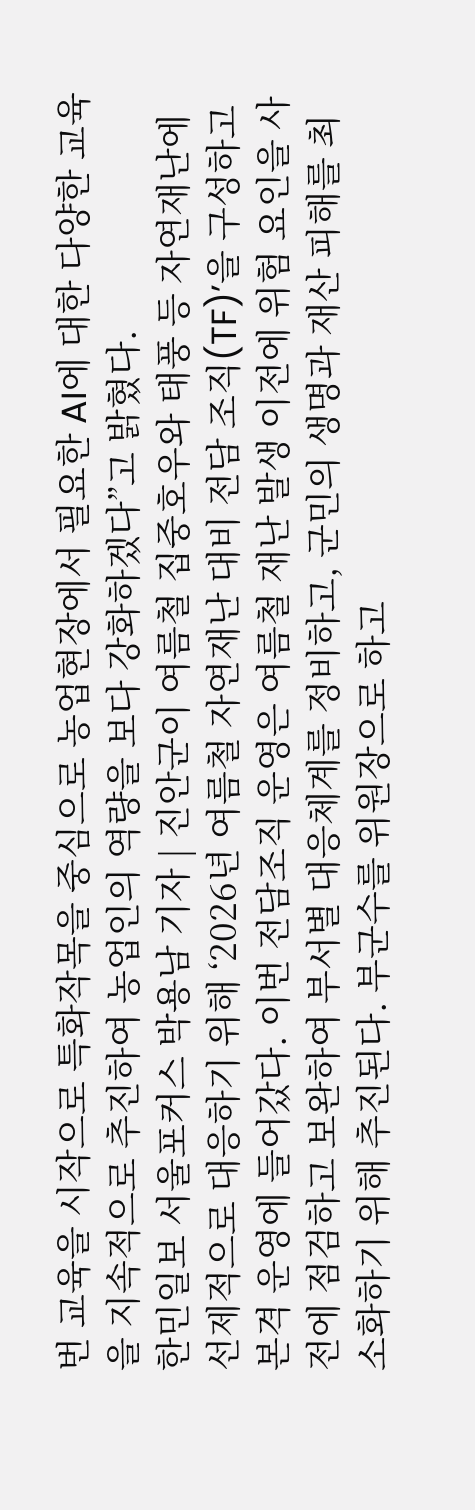번 교육을 시작으로 특화작목을 중심으로 농업현장에서 필요한 AI에 대한 다양한 교육을 지속적으로 추진하여 농업인의 역량을 보다 강화하겠다”고 밝혔다.
한민일보 서울포커스 박용남 기자 | 진안군이 여름철 집중호우와 태풍 등 자연재난에 선제적으로 대응하기 위해 ‘2026년 여름철 자연재난 대비 전담 조직(TF)’을 구성하고 본격 운영에 들어갔다. 이번 전담조직 운영은 여름철 재난 발생 이전에 위험 요인을 사전에 점검하고 보완하여 부서별 대응체계를 정비하고, 군민의 생명과 재산 피해를 최소화하기 위해 추진된다. 부군수를 위원장으로 하고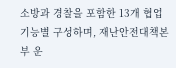소방과 경찰을 포함한 13개 협업기능별 구성하며, 재난안전대책본부 운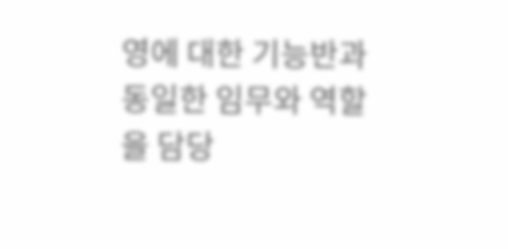영에 대한 기능반과 동일한 임무와 역할을 담당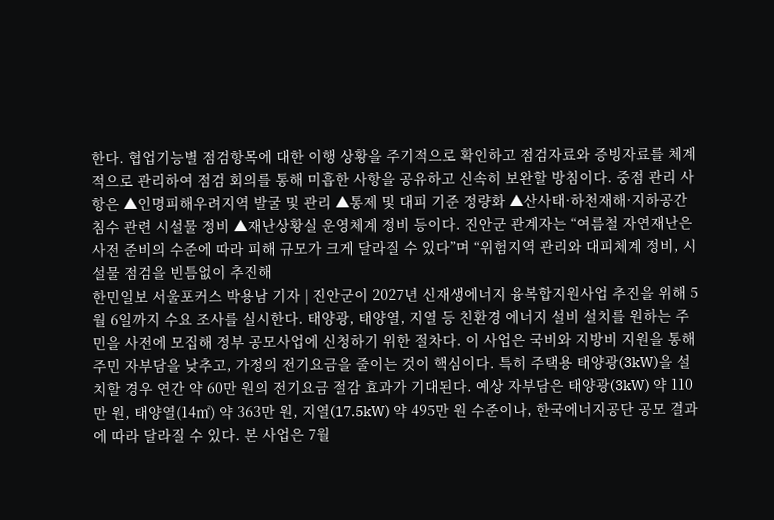한다. 협업기능별 점검항목에 대한 이행 상황을 주기적으로 확인하고 점검자료와 증빙자료를 체계적으로 관리하여 점검 회의를 통해 미흡한 사항을 공유하고 신속히 보완할 방침이다. 중점 관리 사항은 ▲인명피해우려지역 발굴 및 관리 ▲통제 및 대피 기준 정량화 ▲산사태·하천재해·지하공간 침수 관련 시설물 정비 ▲재난상황실 운영체계 정비 등이다. 진안군 관계자는 “여름철 자연재난은 사전 준비의 수준에 따라 피해 규모가 크게 달라질 수 있다”며 “위험지역 관리와 대피체계 정비, 시설물 점검을 빈틈없이 추진해
한민일보 서울포커스 박용남 기자 | 진안군이 2027년 신재생에너지 융복합지원사업 추진을 위해 5월 6일까지 수요 조사를 실시한다. 태양광, 태양열, 지열 등 친환경 에너지 설비 설치를 원하는 주민을 사전에 모집해 정부 공모사업에 신청하기 위한 절차다. 이 사업은 국비와 지방비 지원을 통해 주민 자부담을 낮추고, 가정의 전기요금을 줄이는 것이 핵심이다. 특히 주택용 태양광(3kW)을 설치할 경우 연간 약 60만 원의 전기요금 절감 효과가 기대된다. 예상 자부담은 태양광(3kW) 약 110만 원, 태양열(14㎡) 약 363만 원, 지열(17.5kW) 약 495만 원 수준이나, 한국에너지공단 공모 결과에 따라 달라질 수 있다. 본 사업은 7월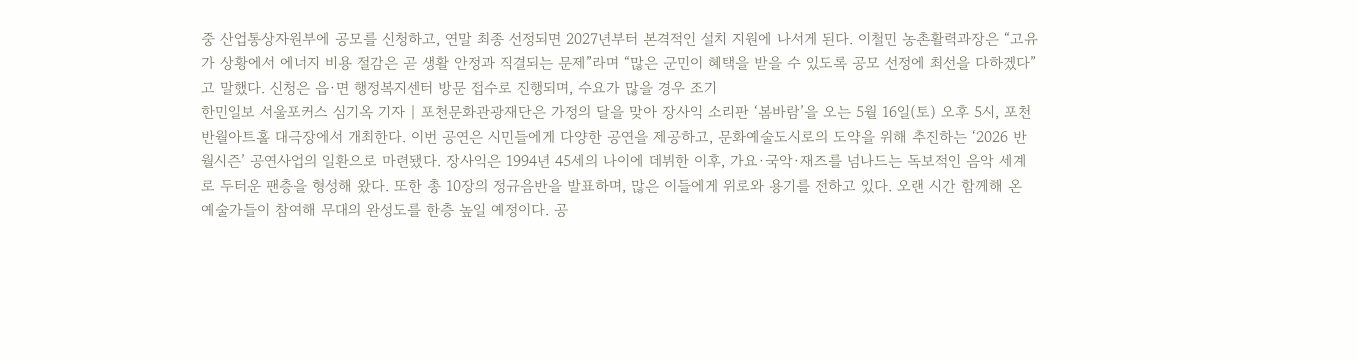중 산업통상자원부에 공모를 신청하고, 연말 최종 선정되면 2027년부터 본격적인 설치 지원에 나서게 된다. 이철민 농촌활력과장은 “고유가 상황에서 에너지 비용 절감은 곧 생활 안정과 직결되는 문제”라며 “많은 군민이 혜택을 받을 수 있도록 공모 선정에 최선을 다하겠다”고 말했다. 신청은 읍·면 행정복지센터 방문 접수로 진행되며, 수요가 많을 경우 조기
한민일보 서울포커스 심기옥 기자 | 포천문화관광재단은 가정의 달을 맞아 장사익 소리판 ‘봄바람’을 오는 5월 16일(토) 오후 5시, 포천반월아트홀 대극장에서 개최한다. 이번 공연은 시민들에게 다양한 공연을 제공하고, 문화예술도시로의 도약을 위해 추진하는 ‘2026 반월시즌’ 공연사업의 일환으로 마련됐다. 장사익은 1994년 45세의 나이에 데뷔한 이후, 가요·국악·재즈를 넘나드는 독보적인 음악 세계로 두터운 팬층을 형성해 왔다. 또한 총 10장의 정규음반을 발표하며, 많은 이들에게 위로와 용기를 전하고 있다. 오랜 시간 함께해 온 예술가들이 참여해 무대의 완성도를 한층 높일 예정이다. 공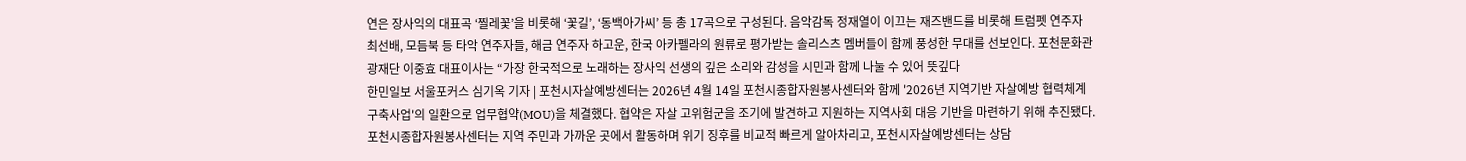연은 장사익의 대표곡 ‘찔레꽃’을 비롯해 ‘꽃길’, ‘동백아가씨’ 등 총 17곡으로 구성된다. 음악감독 정재열이 이끄는 재즈밴드를 비롯해 트럼펫 연주자 최선배, 모듬북 등 타악 연주자들, 해금 연주자 하고운, 한국 아카펠라의 원류로 평가받는 솔리스츠 멤버들이 함께 풍성한 무대를 선보인다. 포천문화관광재단 이중효 대표이사는 “가장 한국적으로 노래하는 장사익 선생의 깊은 소리와 감성을 시민과 함께 나눌 수 있어 뜻깊다
한민일보 서울포커스 심기옥 기자 | 포천시자살예방센터는 2026년 4월 14일 포천시종합자원봉사센터와 함께 '2026년 지역기반 자살예방 협력체계 구축사업'의 일환으로 업무협약(MOU)을 체결했다. 협약은 자살 고위험군을 조기에 발견하고 지원하는 지역사회 대응 기반을 마련하기 위해 추진됐다. 포천시종합자원봉사센터는 지역 주민과 가까운 곳에서 활동하며 위기 징후를 비교적 빠르게 알아차리고, 포천시자살예방센터는 상담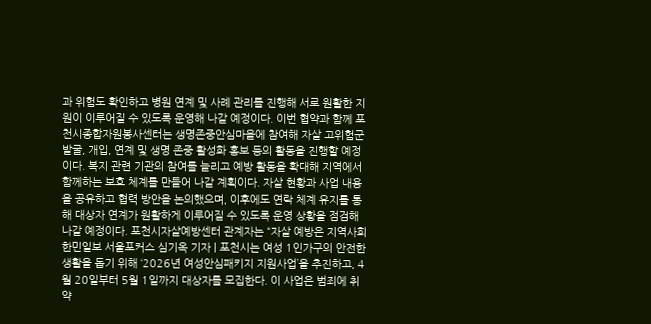과 위험도 확인하고 병원 연계 및 사례 관리를 진행해 서로 원활한 지원이 이루어질 수 있도록 운영해 나갈 예정이다. 이번 협약과 함께 포천시종합자원봉사센터는 생명존중안심마을에 참여해 자살 고위험군 발굴, 개입, 연계 및 생명 존중 활성화 홍보 등의 활동을 진행할 예정이다. 복지 관련 기관의 참여를 늘리고 예방 활동을 확대해 지역에서 함께하는 보호 체계를 만들어 나갈 계획이다. 자살 현황과 사업 내용을 공유하고 협력 방안을 논의했으며, 이후에도 연락 체계 유지를 통해 대상자 연계가 원활하게 이루어질 수 있도록 운영 상황을 점검해 나갈 예정이다. 포천시자살예방센터 관계자는 “자살 예방은 지역사회
한민일보 서울포커스 심기옥 기자 | 포천시는 여성 1인가구의 안전한 생활을 돕기 위해 ‘2026년 여성안심패키지 지원사업’을 추진하고, 4월 20일부터 5월 1일까지 대상자를 모집한다. 이 사업은 범죄에 취약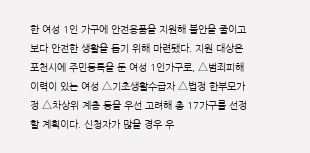한 여성 1인 가구에 안전용품을 지원해 불안을 줄이고 보다 안전한 생활을 돕기 위해 마련됐다. 지원 대상은 포천시에 주민등록을 둔 여성 1인가구로, △범죄피해 이력이 있는 여성 △기초생활수급자 △법정 한부모가정 △차상위 계층 등을 우선 고려해 총 17가구를 선정할 계획이다. 신청자가 많을 경우 우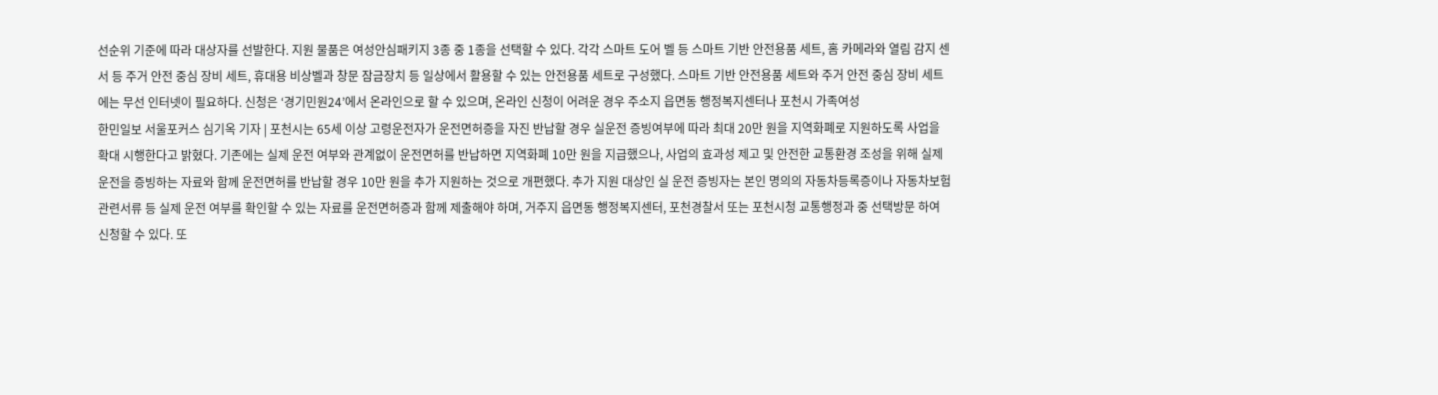선순위 기준에 따라 대상자를 선발한다. 지원 물품은 여성안심패키지 3종 중 1종을 선택할 수 있다. 각각 스마트 도어 벨 등 스마트 기반 안전용품 세트, 홈 카메라와 열림 감지 센서 등 주거 안전 중심 장비 세트, 휴대용 비상벨과 창문 잠금장치 등 일상에서 활용할 수 있는 안전용품 세트로 구성했다. 스마트 기반 안전용품 세트와 주거 안전 중심 장비 세트에는 무선 인터넷이 필요하다. 신청은 ‘경기민원24’에서 온라인으로 할 수 있으며, 온라인 신청이 어려운 경우 주소지 읍면동 행정복지센터나 포천시 가족여성
한민일보 서울포커스 심기옥 기자 | 포천시는 65세 이상 고령운전자가 운전면허증을 자진 반납할 경우 실운전 증빙여부에 따라 최대 20만 원을 지역화폐로 지원하도록 사업을 확대 시행한다고 밝혔다. 기존에는 실제 운전 여부와 관계없이 운전면허를 반납하면 지역화폐 10만 원을 지급했으나, 사업의 효과성 제고 및 안전한 교통환경 조성을 위해 실제 운전을 증빙하는 자료와 함께 운전면허를 반납할 경우 10만 원을 추가 지원하는 것으로 개편했다. 추가 지원 대상인 실 운전 증빙자는 본인 명의의 자동차등록증이나 자동차보험 관련서류 등 실제 운전 여부를 확인할 수 있는 자료를 운전면허증과 함께 제출해야 하며, 거주지 읍면동 행정복지센터, 포천경찰서 또는 포천시청 교통행정과 중 선택방문 하여 신청할 수 있다. 또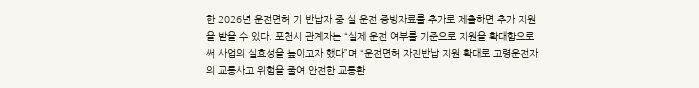한 2026년 운전면허 기 반납자 중 실 운전 증빙자료를 추가로 제출하면 추가 지원을 받을 수 있다. 포천시 관계자는 “실제 운전 여부를 기준으로 지원을 확대함으로써 사업의 실효성을 높이고자 했다”며 “운전면허 자진반납 지원 확대로 고령운전자의 교통사고 위험을 줄여 안전한 교통환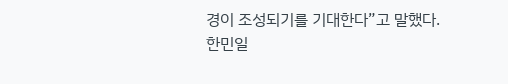경이 조성되기를 기대한다”고 말했다.
한민일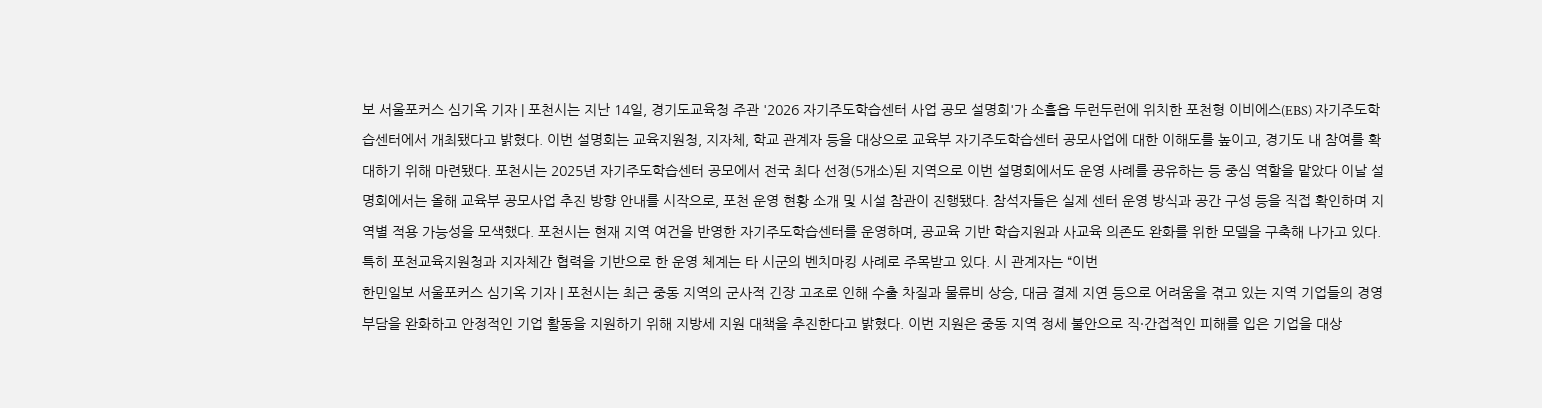보 서울포커스 심기옥 기자 | 포천시는 지난 14일, 경기도교육청 주관 '2026 자기주도학습센터 사업 공모 설명회'가 소흘읍 두런두런에 위치한 포천형 이비에스(EBS) 자기주도학습센터에서 개최됐다고 밝혔다. 이번 설명회는 교육지원청, 지자체, 학교 관계자 등을 대상으로 교육부 자기주도학습센터 공모사업에 대한 이해도를 높이고, 경기도 내 참여를 확대하기 위해 마련됐다. 포천시는 2025년 자기주도학습센터 공모에서 전국 최다 선정(5개소)된 지역으로 이번 설명회에서도 운영 사례를 공유하는 등 중심 역할을 맡았다 이날 설명회에서는 올해 교육부 공모사업 추진 방향 안내를 시작으로, 포천 운영 현황 소개 및 시설 참관이 진행됐다. 참석자들은 실제 센터 운영 방식과 공간 구성 등을 직접 확인하며 지역별 적용 가능성을 모색했다. 포천시는 현재 지역 여건을 반영한 자기주도학습센터를 운영하며, 공교육 기반 학습지원과 사교육 의존도 완화를 위한 모델을 구축해 나가고 있다. 특히 포천교육지원청과 지자체간 협력을 기반으로 한 운영 체계는 타 시군의 벤치마킹 사례로 주목받고 있다. 시 관계자는 “이번
한민일보 서울포커스 심기옥 기자 | 포천시는 최근 중동 지역의 군사적 긴장 고조로 인해 수출 차질과 물류비 상승, 대금 결제 지연 등으로 어려움을 겪고 있는 지역 기업들의 경영 부담을 완화하고 안정적인 기업 활동을 지원하기 위해 지방세 지원 대책을 추진한다고 밝혔다. 이번 지원은 중동 지역 정세 불안으로 직·간접적인 피해를 입은 기업을 대상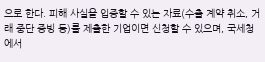으로 한다. 피해 사실을 입증할 수 있는 자료(수출 계약 취소, 거래 중단 증빙 등)를 제출한 기업이면 신청할 수 있으며, 국세청에서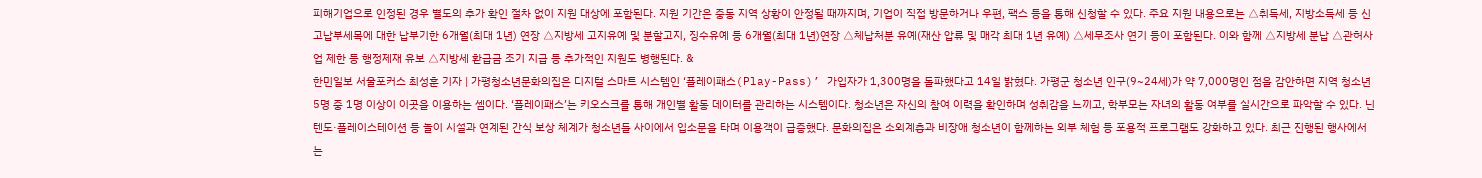피해기업으로 인정된 경우 별도의 추가 확인 절차 없이 지원 대상에 포함된다. 지원 기간은 중동 지역 상황이 안정될 때까지며, 기업이 직접 방문하거나 우편, 팩스 등을 통해 신청할 수 있다. 주요 지원 내용으로는 △취득세, 지방소득세 등 신고납부세목에 대한 납부기한 6개월(최대 1년) 연장 △지방세 고지유예 및 분할고지, 징수유예 등 6개월(최대 1년)연장 △체납처분 유예(재산 압류 및 매각 최대 1년 유예) △세무조사 연기 등이 포함된다. 이와 함께 △지방세 분납 △관허사업 제한 등 행정제재 유보 △지방세 환급금 조기 지급 등 추가적인 지원도 병행된다. &
한민일보 서울포커스 최성훈 기자 | 가평청소년문화의집은 디지털 스마트 시스템인 ‘플레이패스(Play-Pass)’ 가입자가 1,300명을 돌파했다고 14일 밝혔다. 가평군 청소년 인구(9~24세)가 약 7,000명인 점을 감안하면 지역 청소년 5명 중 1명 이상이 이곳을 이용하는 셈이다. ‘플레이패스’는 키오스크를 통해 개인별 활동 데이터를 관리하는 시스템이다. 청소년은 자신의 참여 이력을 확인하며 성취감을 느끼고, 학부모는 자녀의 활동 여부를 실시간으로 파악할 수 있다. 닌텐도·플레이스테이션 등 놀이 시설과 연계된 간식 보상 체계가 청소년들 사이에서 입소문을 타며 이용객이 급증했다. 문화의집은 소외계층과 비장애 청소년이 함께하는 외부 체험 등 포용적 프로그램도 강화하고 있다. 최근 진행된 행사에서는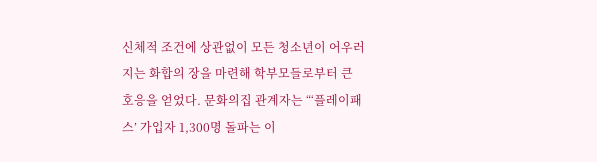신체적 조건에 상관없이 모든 청소년이 어우러지는 화합의 장을 마련해 학부모들로부터 큰 호응을 얻었다. 문화의집 관계자는 “‘플레이패스’ 가입자 1,300명 돌파는 이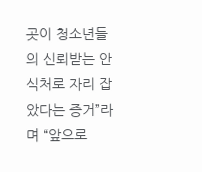곳이 청소년들의 신뢰받는 안식처로 자리 잡았다는 증거”라며 “앞으로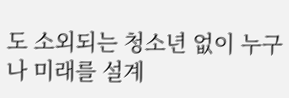도 소외되는 청소년 없이 누구나 미래를 설계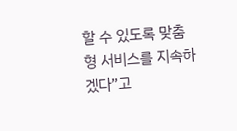할 수 있도록 맞춤형 서비스를 지속하겠다”고